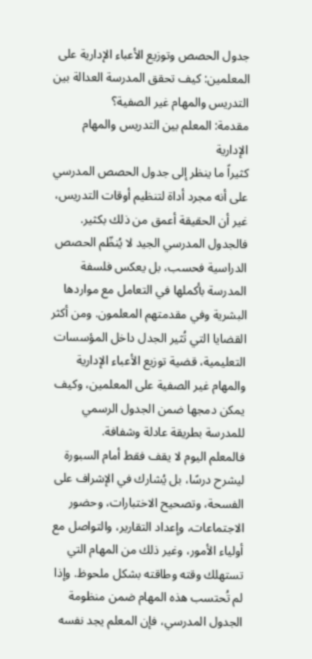جدول الحصص وتوزيع الأعباء الإدارية على المعلمين: كيف تحقق المدرسة العدالة بين التدريس والمهام غير الصفية؟
مقدمة: المعلم بين التدريس والمهام الإدارية
كثيراً ما ينظر إلى جدول الحصص المدرسي على أنه مجرد أداة لتنظيم أوقات التدريس، غير أن الحقيقة أعمق من ذلك بكثير. فالجدول المدرسي الجيد لا يُنظّم الحصص الدراسية فحسب، بل يعكس فلسفة المدرسة بأكملها في التعامل مع مواردها البشرية وفي مقدمتهم المعلمون. ومن أكثر القضايا التي تُثير الجدل داخل المؤسسات التعليمية، قضية توزيع الأعباء الإدارية والمهام غير الصفية على المعلمين، وكيف يمكن دمجها ضمن الجدول الرسمي للمدرسة بطريقة عادلة وشفافة.
فالمعلم اليوم لا يقف فقط أمام السبورة ليشرح درسًا، بل يُشارك في الإشراف على الفسحة، وتصحيح الاختبارات، وحضور الاجتماعات، وإعداد التقارير، والتواصل مع أولياء الأمور، وغير ذلك من المهام التي تستهلك وقته وطاقته بشكل ملحوظ. وإذا لم تُحتسب هذه المهام ضمن منظومة الجدول المدرسي، فإن المعلم يجد نفسه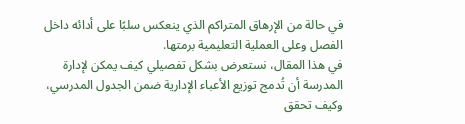في حالة من الإرهاق المتراكم الذي ينعكس سلبًا على أدائه داخل الفصل وعلى العملية التعليمية برمتها.
في هذا المقال، نستعرض بشكل تفصيلي كيف يمكن لإدارة المدرسة أن تُدمج توزيع الأعباء الإدارية ضمن الجدول المدرسي، وكيف تحقق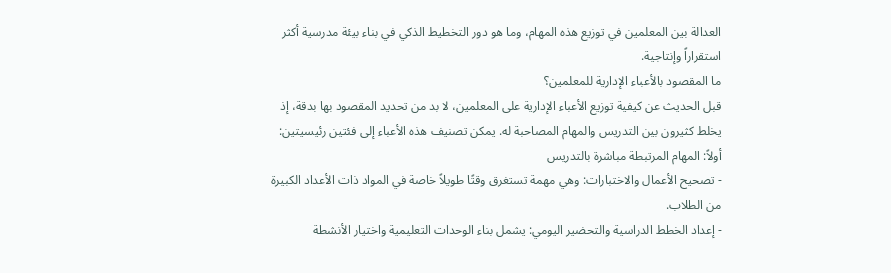العدالة بين المعلمين في توزيع هذه المهام، وما هو دور التخطيط الذكي في بناء بيئة مدرسية أكثر استقراراً وإنتاجية.
ما المقصود بالأعباء الإدارية للمعلمين؟
قبل الحديث عن كيفية توزيع الأعباء الإدارية على المعلمين، لا بد من تحديد المقصود بها بدقة، إذ يخلط كثيرون بين التدريس والمهام المصاحبة له. يمكن تصنيف هذه الأعباء إلى فئتين رئيسيتين:
أولاً: المهام المرتبطة مباشرة بالتدريس
- تصحيح الأعمال والاختبارات: وهي مهمة تستغرق وقتًا طويلاً خاصة في المواد ذات الأعداد الكبيرة من الطلاب.
- إعداد الخطط الدراسية والتحضير اليومي: يشمل بناء الوحدات التعليمية واختيار الأنشطة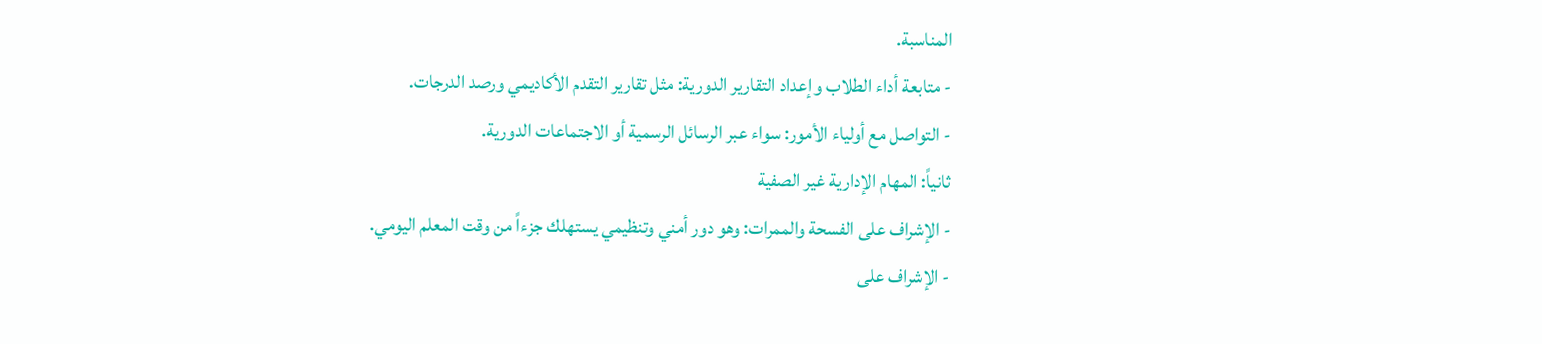المناسبة.
- متابعة أداء الطلاب وإعداد التقارير الدورية: مثل تقارير التقدم الأكاديمي ورصد الدرجات.
- التواصل مع أولياء الأمور: سواء عبر الرسائل الرسمية أو الاجتماعات الدورية.
ثانياً: المهام الإدارية غير الصفية
- الإشراف على الفسحة والممرات: وهو دور أمني وتنظيمي يستهلك جزءاً من وقت المعلم اليومي.
- الإشراف على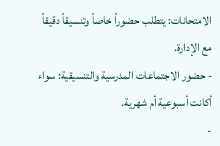الامتحانات: يتطلب حضوراً خاصاً وتنسيقاً دقيقاً مع الإدارة.
- حضور الاجتماعات المدرسية والتنسيقية: سواء أكانت أسبوعية أم شهرية.
-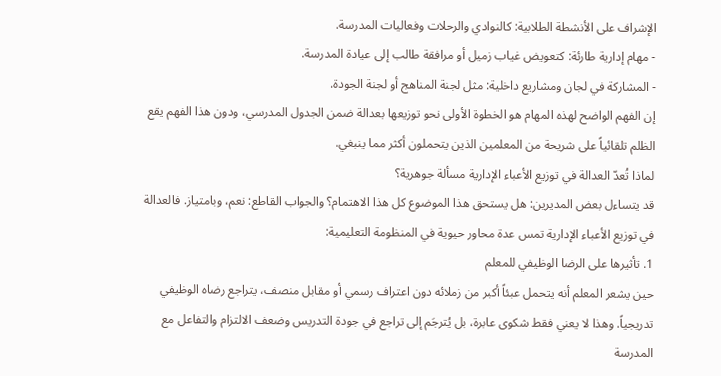الإشراف على الأنشطة الطلابية: كالنوادي والرحلات وفعاليات المدرسة.
- مهام إدارية طارئة: كتعويض غياب زميل أو مرافقة طالب إلى عيادة المدرسة.
- المشاركة في لجان ومشاريع داخلية: مثل لجنة المناهج أو لجنة الجودة.
إن الفهم الواضح لهذه المهام هو الخطوة الأولى نحو توزيعها بعدالة ضمن الجدول المدرسي، ودون هذا الفهم يقع الظلم تلقائياً على شريحة من المعلمين الذين يتحملون أكثر مما ينبغي.
لماذا تُعدّ العدالة في توزيع الأعباء الإدارية مسألة جوهرية؟
قد يتساءل بعض المديرين: هل يستحق هذا الموضوع كل هذا الاهتمام؟ والجواب القاطع: نعم، وبامتياز. فالعدالة في توزيع الأعباء الإدارية تمس عدة محاور حيوية في المنظومة التعليمية:
1. تأثيرها على الرضا الوظيفي للمعلم
حين يشعر المعلم أنه يتحمل عبئاً أكبر من زملائه دون اعتراف رسمي أو مقابل منصف، يتراجع رضاه الوظيفي تدريجياً. وهذا لا يعني فقط شكوى عابرة، بل يُترجَم إلى تراجع في جودة التدريس وضعف الالتزام والتفاعل مع المدرسة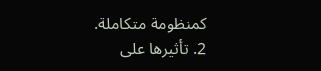كمنظومة متكاملة.
2. تأثيرها على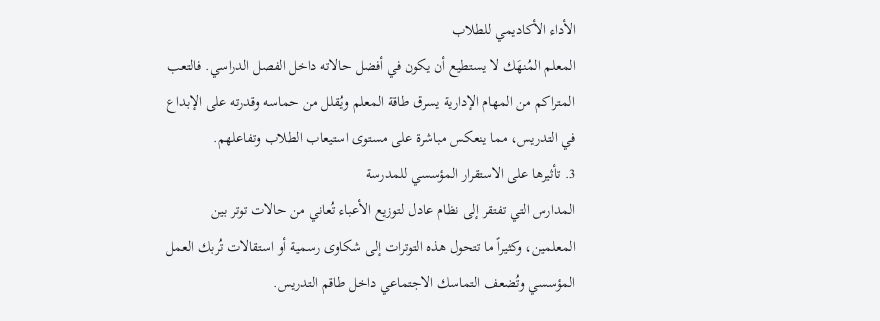الأداء الأكاديمي للطلاب
المعلم المُنهَك لا يستطيع أن يكون في أفضل حالاته داخل الفصل الدراسي. فالتعب المتراكم من المهام الإدارية يسرق طاقة المعلم ويُقلل من حماسه وقدرته على الإبداع في التدريس، مما ينعكس مباشرة على مستوى استيعاب الطلاب وتفاعلهم.
3. تأثيرها على الاستقرار المؤسسي للمدرسة
المدارس التي تفتقر إلى نظام عادل لتوزيع الأعباء تُعاني من حالات توتر بين المعلمين، وكثيراً ما تتحول هذه التوترات إلى شكاوى رسمية أو استقالات تُربك العمل المؤسسي وتُضعف التماسك الاجتماعي داخل طاقم التدريس.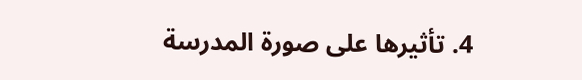4. تأثيرها على صورة المدرسة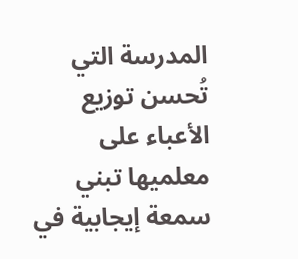المدرسة التي تُحسن توزيع الأعباء على معلميها تبني سمعة إيجابية في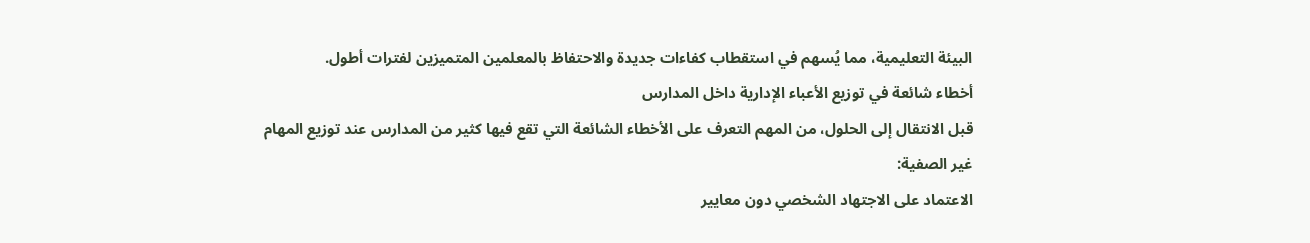البيئة التعليمية، مما يُسهم في استقطاب كفاءات جديدة والاحتفاظ بالمعلمين المتميزين لفترات أطول.
أخطاء شائعة في توزيع الأعباء الإدارية داخل المدارس
قبل الانتقال إلى الحلول، من المهم التعرف على الأخطاء الشائعة التي تقع فيها كثير من المدارس عند توزيع المهام غير الصفية:
الاعتماد على الاجتهاد الشخصي دون معايير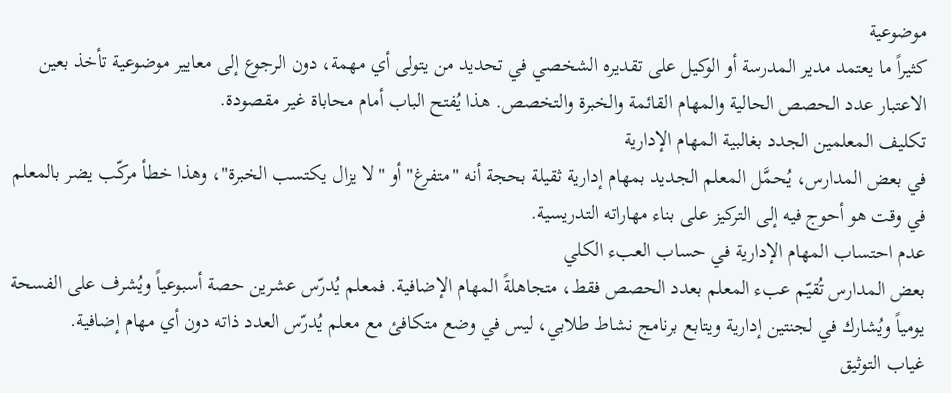موضوعية
كثيراً ما يعتمد مدير المدرسة أو الوكيل على تقديره الشخصي في تحديد من يتولى أي مهمة، دون الرجوع إلى معايير موضوعية تأخذ بعين الاعتبار عدد الحصص الحالية والمهام القائمة والخبرة والتخصص. هذا يُفتح الباب أمام محاباة غير مقصودة.
تكليف المعلمين الجدد بغالبية المهام الإدارية
في بعض المدارس، يُحمَّل المعلم الجديد بمهام إدارية ثقيلة بحجة أنه "متفرغ" أو "لا يزال يكتسب الخبرة"، وهذا خطأ مركّب يضر بالمعلم في وقت هو أحوج فيه إلى التركيز على بناء مهاراته التدريسية.
عدم احتساب المهام الإدارية في حساب العبء الكلي
بعض المدارس تُقيّم عبء المعلم بعدد الحصص فقط، متجاهلةً المهام الإضافية. فمعلم يُدرّس عشرين حصة أسبوعياً ويُشرف على الفسحة يومياً ويُشارك في لجنتين إدارية ويتابع برنامج نشاط طلابي، ليس في وضع متكافئ مع معلم يُدرّس العدد ذاته دون أي مهام إضافية.
غياب التوثيق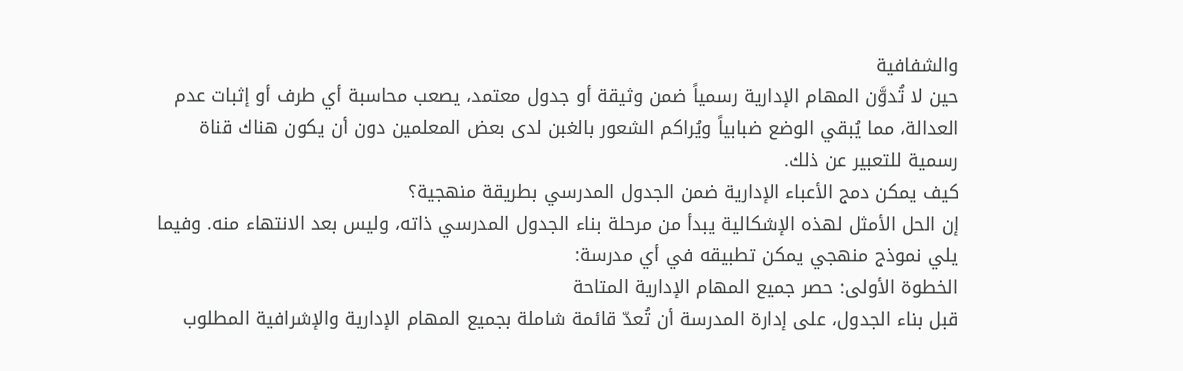والشفافية
حين لا تُدوَّن المهام الإدارية رسمياً ضمن وثيقة أو جدول معتمد، يصعب محاسبة أي طرف أو إثبات عدم العدالة، مما يُبقي الوضع ضبابياً ويُراكم الشعور بالغبن لدى بعض المعلمين دون أن يكون هناك قناة رسمية للتعبير عن ذلك.
كيف يمكن دمج الأعباء الإدارية ضمن الجدول المدرسي بطريقة منهجية؟
إن الحل الأمثل لهذه الإشكالية يبدأ من مرحلة بناء الجدول المدرسي ذاته، وليس بعد الانتهاء منه. وفيما يلي نموذج منهجي يمكن تطبيقه في أي مدرسة:
الخطوة الأولى: حصر جميع المهام الإدارية المتاحة
قبل بناء الجدول، على إدارة المدرسة أن تُعدّ قائمة شاملة بجميع المهام الإدارية والإشرافية المطلوب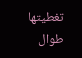تغطيتها طوال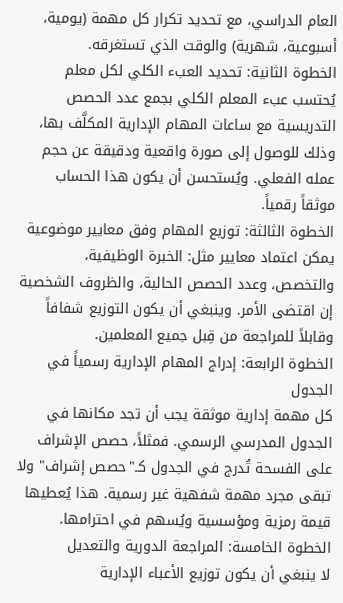العام الدراسي، مع تحديد تكرار كل مهمة (يومية، أسبوعية، شهرية) والوقت الذي تستغرقه.
الخطوة الثانية: تحديد العبء الكلي لكل معلم
يُحتسب عبء المعلم الكلي بجمع عدد الحصص التدريسية مع ساعات المهام الإدارية المكلَّف بها، وذلك للوصول إلى صورة واقعية ودقيقة عن حجم عمله الفعلي. ويُستحسن أن يكون هذا الحساب موثقاً رقمياً.
الخطوة الثالثة: توزيع المهام وفق معايير موضوعية
يمكن اعتماد معايير مثل: الخبرة الوظيفية، والتخصص، وعدد الحصص الحالية، والظروف الشخصية إن اقتضى الأمر. وينبغي أن يكون التوزيع شفافاً وقابلاً للمراجعة من قِبل جميع المعلمين.
الخطوة الرابعة: إدراج المهام الإدارية رسمياً في الجدول
كل مهمة إدارية موثقة يجب أن تجد مكانها في الجدول المدرسي الرسمي. فمثلاً، حصص الإشراف على الفسحة تُدرج في الجدول كـ"حصص إشراف" ولا تبقى مجرد مهمة شفهية غير رسمية. هذا يُعطيها قيمة رمزية ومؤسسية ويُسهم في احترامها.
الخطوة الخامسة: المراجعة الدورية والتعديل
لا ينبغي أن يكون توزيع الأعباء الإدارية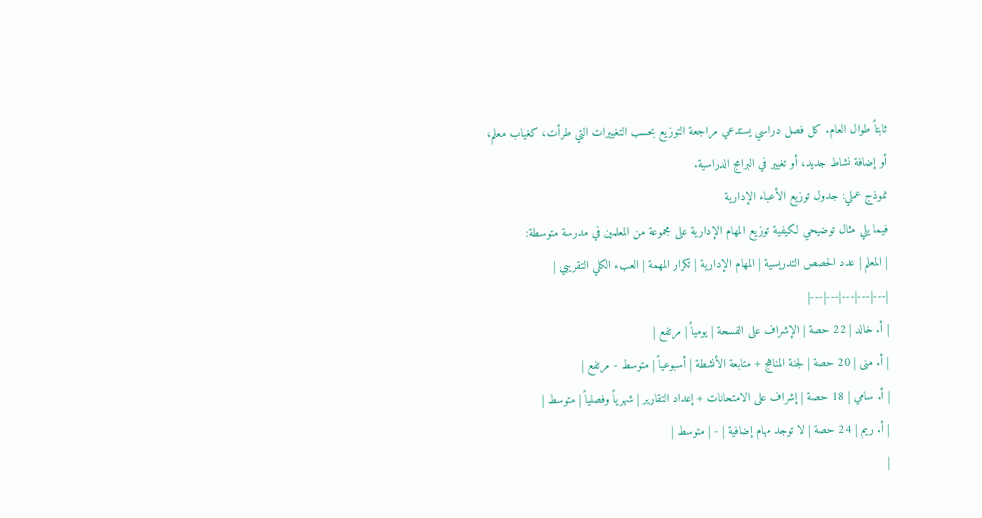ثابتاً طوال العام. كل فصل دراسي يستدعي مراجعة التوزيع بحسب التغييرات التي طرأت، كغياب معلم، أو إضافة نشاط جديد، أو تغيير في البرامج الدراسية.
نموذج عملي: جدول توزيع الأعباء الإدارية
فيما يلي مثال توضيحي لكيفية توزيع المهام الإدارية على مجموعة من المعلمين في مدرسة متوسطة:
| المعلم | عدد الحصص التدريسية | المهام الإدارية | تكرار المهمة | العبء الكلي التقريبي |
|---|---|---|---|---|
| أ. خالد | 22 حصة | الإشراف على الفسحة | يومياً | مرتفع |
| أ. منى | 20 حصة | لجنة المناهج + متابعة الأنشطة | أسبوعياً | متوسط - مرتفع |
| أ. سامي | 18 حصة | إشراف على الامتحانات + إعداد التقارير | شهرياً وفصلياً | متوسط |
| أ. ريم | 24 حصة | لا توجد مهام إضافية | - | متوسط |
|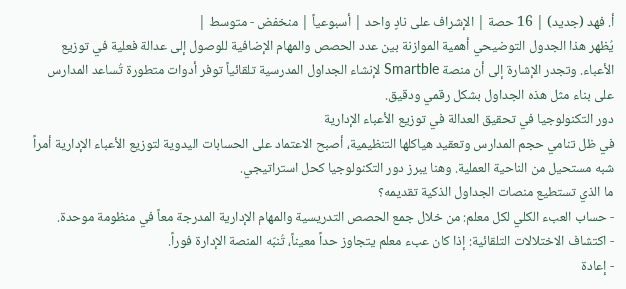أ. فهد (جديد) | 16 حصة | الإشراف على نادٍ واحد | أسبوعياً | منخفض - متوسط |
يُظهر هذا الجدول التوضيحي أهمية الموازنة بين عدد الحصص والمهام الإضافية للوصول إلى عدالة فعلية في توزيع الأعباء. وتجدر الإشارة إلى أن منصة Smartble لإنشاء الجداول المدرسية تلقائياً توفر أدوات متطورة تُساعد المدارس على بناء مثل هذه الجداول بشكل رقمي ودقيق.
دور التكنولوجيا في تحقيق العدالة في توزيع الأعباء الإدارية
في ظل تنامي حجم المدارس وتعقيد هياكلها التنظيمية، أصبح الاعتماد على الحسابات اليدوية لتوزيع الأعباء الإدارية أمراً شبه مستحيل من الناحية العملية. وهنا يبرز دور التكنولوجيا كحل استراتيجي.
ما الذي تستطيع منصات الجداول الذكية تقديمه؟
- حساب العبء الكلي لكل معلم: من خلال جمع الحصص التدريسية والمهام الإدارية المدرجة معاً في منظومة موحدة.
- اكتشاف الاختلالات التلقائية: إذا كان عبء معلم يتجاوز حداً معيناً، تُنبّه المنصة الإدارة فوراً.
- إعادة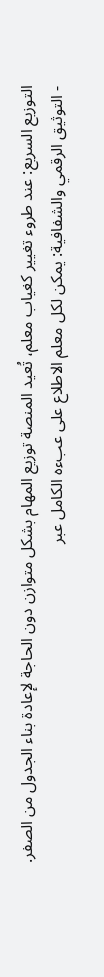التوزيع السريع: عند طروء تغيير كغياب معلم، تُعيد المنصة توزيع المهام بشكل متوازن دون الحاجة لإعادة بناء الجدول من الصفر.
- التوثيق الرقمي والشفافية: يمكن لكل معلم الاطلاع على عبءه الكامل عبر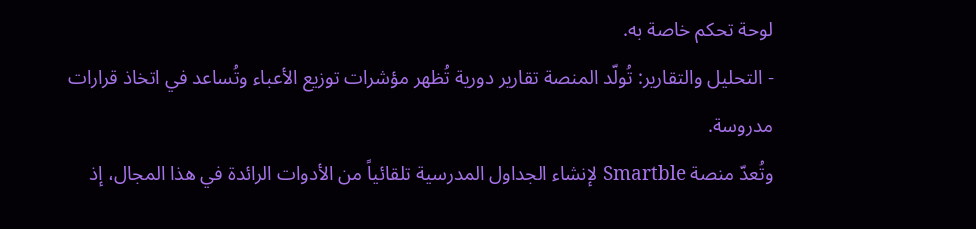لوحة تحكم خاصة به.
- التحليل والتقارير: تُولّد المنصة تقارير دورية تُظهر مؤشرات توزيع الأعباء وتُساعد في اتخاذ قرارات مدروسة.
وتُعدّ منصة Smartble لإنشاء الجداول المدرسية تلقائياً من الأدوات الرائدة في هذا المجال، إذ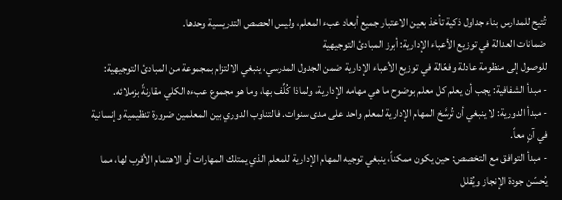تُتيح للمدارس بناء جداول ذكية تأخذ بعين الاعتبار جميع أبعاد عبء المعلم، وليس الحصص التدريسية وحدها.
ضمانات العدالة في توزيع الأعباء الإدارية: أبرز المبادئ التوجيهية
للوصول إلى منظومة عادلة وفعّالة في توزيع الأعباء الإدارية ضمن الجدول المدرسي، ينبغي الالتزام بمجموعة من المبادئ التوجيهية:
- مبدأ الشفافية: يجب أن يعلم كل معلم بوضوح ما هي مهامه الإدارية، ولماذا كُلِّف بها، وما هو مجموع عبءه الكلي مقارنةً بزملائه.
- مبدأ الدورية: لا ينبغي أن تُرسَّخ المهام الإدارية لمعلم واحد على مدى سنوات. فالتناوب الدوري بين المعلمين ضرورة تنظيمية وإنسانية في آنٍ معاً.
- مبدأ التوافق مع التخصص: حين يكون ممكناً، ينبغي توجيه المهام الإدارية للمعلم الذي يمتلك المهارات أو الاهتمام الأقرب لها، مما يُحسّن جودة الإنجاز ويُقلل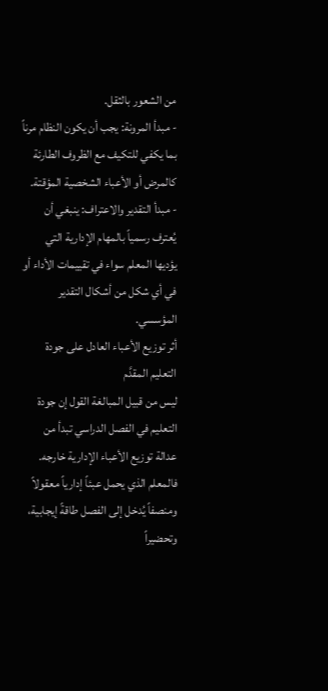من الشعور بالثقل.
- مبدأ المرونة: يجب أن يكون النظام مرناً بما يكفي للتكيف مع الظروف الطارئة كالمرض أو الأعباء الشخصية المؤقتة.
- مبدأ التقدير والاعتراف: ينبغي أن يُعترف رسمياً بالمهام الإدارية التي يؤديها المعلم سواء في تقييمات الأداء أو في أي شكل من أشكال التقدير المؤسسي.
أثر توزيع الأعباء العادل على جودة التعليم المقدَّم
ليس من قبيل المبالغة القول إن جودة التعليم في الفصل الدراسي تبدأ من عدالة توزيع الأعباء الإدارية خارجه. فالمعلم الذي يحمل عبئاً إدارياً معقولاً ومنصفاً يُدخل إلى الفصل طاقةً إيجابية، وتحضيراً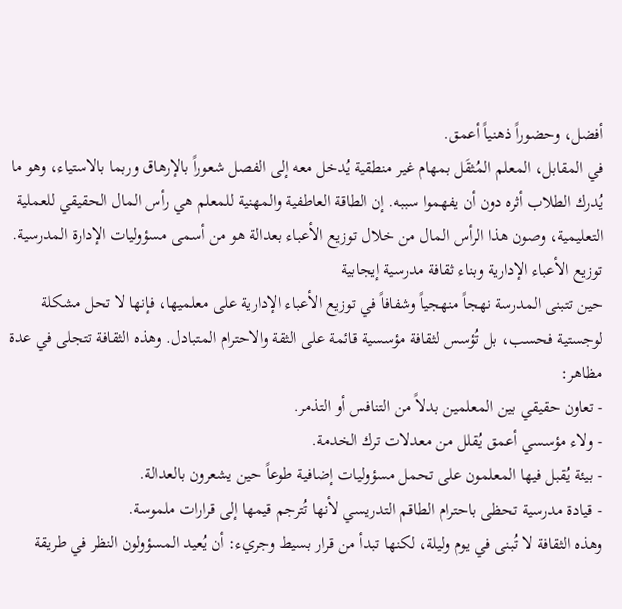أفضل، وحضوراً ذهنياً أعمق.
في المقابل، المعلم المُثقَل بمهام غير منطقية يُدخل معه إلى الفصل شعوراً بالإرهاق وربما بالاستياء، وهو ما يُدرك الطلاب أثره دون أن يفهموا سببه. إن الطاقة العاطفية والمهنية للمعلم هي رأس المال الحقيقي للعملية التعليمية، وصون هذا الرأس المال من خلال توزيع الأعباء بعدالة هو من أسمى مسؤوليات الإدارة المدرسية.
توزيع الأعباء الإدارية وبناء ثقافة مدرسية إيجابية
حين تتبنى المدرسة نهجاً منهجياً وشفافاً في توزيع الأعباء الإدارية على معلميها، فإنها لا تحل مشكلة لوجستية فحسب، بل تُؤسس لثقافة مؤسسية قائمة على الثقة والاحترام المتبادل. وهذه الثقافة تتجلى في عدة مظاهر:
- تعاون حقيقي بين المعلمين بدلاً من التنافس أو التذمر.
- ولاء مؤسسي أعمق يُقلل من معدلات ترك الخدمة.
- بيئة يُقبل فيها المعلمون على تحمل مسؤوليات إضافية طوعاً حين يشعرون بالعدالة.
- قيادة مدرسية تحظى باحترام الطاقم التدريسي لأنها تُترجم قيمها إلى قرارات ملموسة.
وهذه الثقافة لا تُبنى في يوم وليلة، لكنها تبدأ من قرار بسيط وجريء: أن يُعيد المسؤولون النظر في طريقة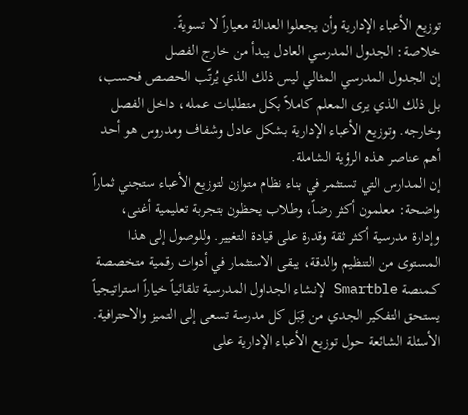توزيع الأعباء الإدارية وأن يجعلوا العدالة معياراً لا تسويةً.
خلاصة: الجدول المدرسي العادل يبدأ من خارج الفصل
إن الجدول المدرسي المثالي ليس ذلك الذي يُرتّب الحصص فحسب، بل ذلك الذي يرى المعلم كاملاً بكل متطلبات عمله، داخل الفصل وخارجه. وتوزيع الأعباء الإدارية بشكل عادل وشفاف ومدروس هو أحد أهم عناصر هذه الرؤية الشاملة.
إن المدارس التي تستثمر في بناء نظام متوازن لتوزيع الأعباء ستجني ثماراً واضحة: معلمون أكثر رضاً، وطلاب يحظون بتجربة تعليمية أغنى، وإدارة مدرسية أكثر ثقة وقدرة على قيادة التغيير. وللوصول إلى هذا المستوى من التنظيم والدقة، يبقى الاستثمار في أدوات رقمية متخصصة كـمنصة Smartble لإنشاء الجداول المدرسية تلقائياً خياراً استراتيجياً يستحق التفكير الجدي من قِبَل كل مدرسة تسعى إلى التميز والاحترافية.
الأسئلة الشائعة حول توزيع الأعباء الإدارية على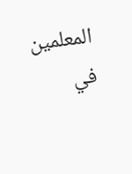المعلمين في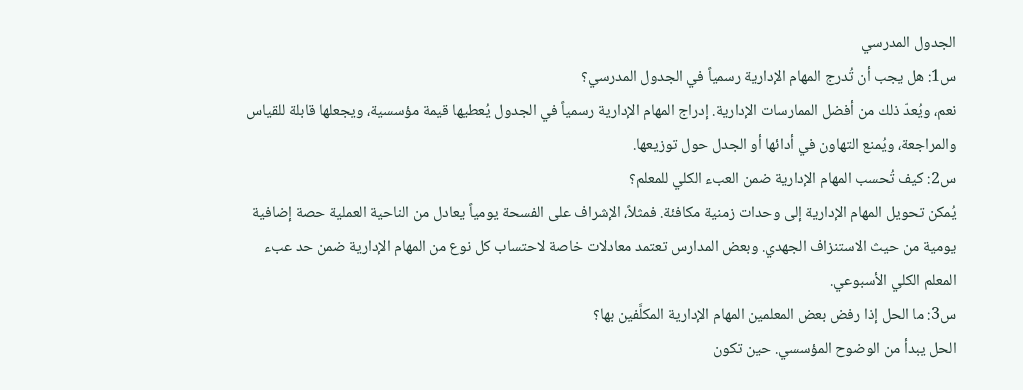الجدول المدرسي
س1: هل يجب أن تُدرج المهام الإدارية رسمياً في الجدول المدرسي؟
نعم، ويُعدّ ذلك من أفضل الممارسات الإدارية. إدراج المهام الإدارية رسمياً في الجدول يُعطيها قيمة مؤسسية، ويجعلها قابلة للقياس والمراجعة، ويُمنع التهاون في أدائها أو الجدل حول توزيعها.
س2: كيف تُحسب المهام الإدارية ضمن العبء الكلي للمعلم؟
يُمكن تحويل المهام الإدارية إلى وحدات زمنية مكافئة. فمثلاً، الإشراف على الفسحة يومياً يعادل من الناحية العملية حصة إضافية يومية من حيث الاستنزاف الجهدي. وبعض المدارس تعتمد معادلات خاصة لاحتساب كل نوع من المهام الإدارية ضمن حد عبء المعلم الكلي الأسبوعي.
س3: ما الحل إذا رفض بعض المعلمين المهام الإدارية المكلَّفين بها؟
الحل يبدأ من الوضوح المؤسسي. حين تكون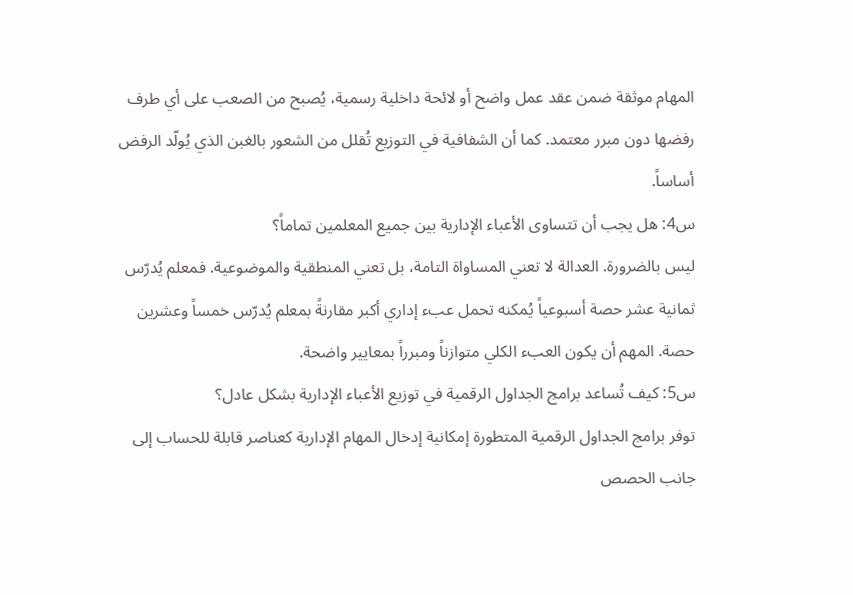المهام موثقة ضمن عقد عمل واضح أو لائحة داخلية رسمية، يُصبح من الصعب على أي طرف رفضها دون مبرر معتمد. كما أن الشفافية في التوزيع تُقلل من الشعور بالغبن الذي يُولّد الرفض أساساً.
س4: هل يجب أن تتساوى الأعباء الإدارية بين جميع المعلمين تماماً؟
ليس بالضرورة. العدالة لا تعني المساواة التامة، بل تعني المنطقية والموضوعية. فمعلم يُدرّس ثمانية عشر حصة أسبوعياً يُمكنه تحمل عبء إداري أكبر مقارنةً بمعلم يُدرّس خمساً وعشرين حصة. المهم أن يكون العبء الكلي متوازناً ومبرراً بمعايير واضحة.
س5: كيف تُساعد برامج الجداول الرقمية في توزيع الأعباء الإدارية بشكل عادل؟
توفر برامج الجداول الرقمية المتطورة إمكانية إدخال المهام الإدارية كعناصر قابلة للحساب إلى جانب الحصص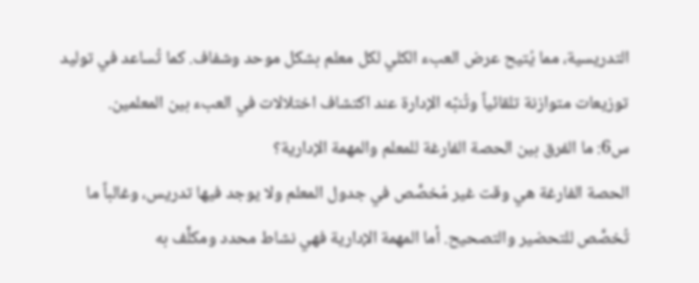التدريسية، مما يُتيح عرض العبء الكلي لكل معلم بشكل موحد وشفاف. كما تُساعد في توليد توزيعات متوازنة تلقائياً وتُنبّه الإدارة عند اكتشاف اختلالات في العبء بين المعلمين.
س6: ما الفرق بين الحصة الفارغة للمعلم والمهمة الإدارية؟
الحصة الفارغة هي وقت غير مُخصَّص في جدول المعلم ولا يوجد فيها تدريس، وغالباً ما تُخصَّص للتحضير والتصحيح. أما المهمة الإدارية فهي نشاط محدد ومكلَّف به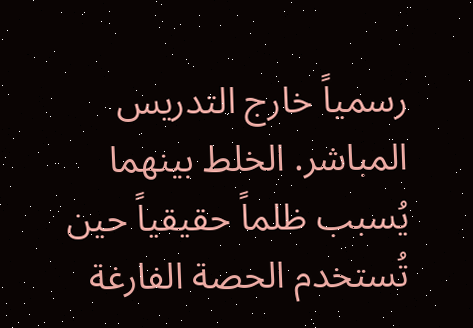رسمياً خارج التدريس المباشر. الخلط بينهما يُسبب ظلماً حقيقياً حين تُستخدم الحصة الفارغة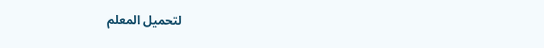لتحميل المعلم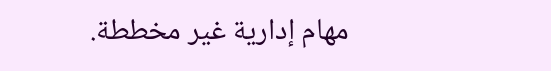مهام إدارية غير مخططة.